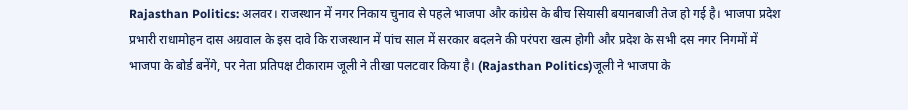Rajasthan Politics: अलवर। राजस्थान में नगर निकाय चुनाव से पहले भाजपा और कांग्रेस के बीच सियासी बयानबाजी तेज हो गई है। भाजपा प्रदेश प्रभारी राधामोहन दास अग्रवाल के इस दावे कि राजस्थान में पांच साल में सरकार बदलने की परंपरा खत्म होगी और प्रदेश के सभी दस नगर निगमों में भाजपा के बोर्ड बनेंगे, पर नेता प्रतिपक्ष टीकाराम जूली ने तीखा पलटवार किया है। (Rajasthan Politics)जूली ने भाजपा के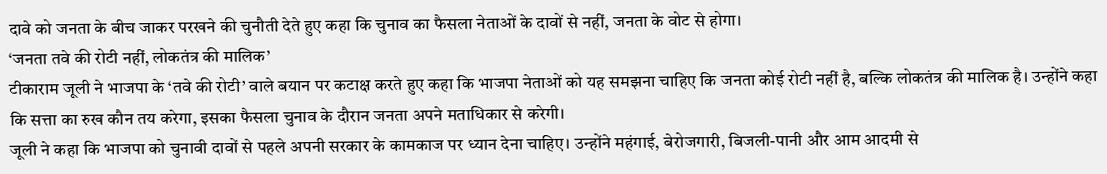दावे को जनता के बीच जाकर परखने की चुनौती देते हुए कहा कि चुनाव का फैसला नेताओं के दावों से नहीं, जनता के वोट से होगा।
‘जनता तवे की रोटी नहीं, लोकतंत्र की मालिक’
टीकाराम जूली ने भाजपा के ‘तवे की रोटी’ वाले बयान पर कटाक्ष करते हुए कहा कि भाजपा नेताओं को यह समझना चाहिए कि जनता कोई रोटी नहीं है, बल्कि लोकतंत्र की मालिक है। उन्होंने कहा कि सत्ता का रुख कौन तय करेगा, इसका फैसला चुनाव के दौरान जनता अपने मताधिकार से करेगी।
जूली ने कहा कि भाजपा को चुनावी दावों से पहले अपनी सरकार के कामकाज पर ध्यान देना चाहिए। उन्होंने महंगाई, बेरोजगारी, बिजली-पानी और आम आदमी से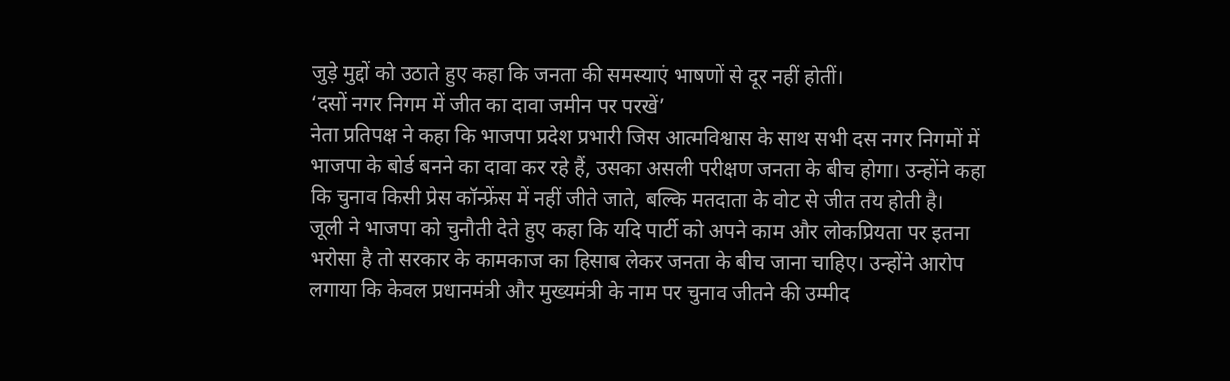जुड़े मुद्दों को उठाते हुए कहा कि जनता की समस्याएं भाषणों से दूर नहीं होतीं।
‘दसों नगर निगम में जीत का दावा जमीन पर परखें’
नेता प्रतिपक्ष ने कहा कि भाजपा प्रदेश प्रभारी जिस आत्मविश्वास के साथ सभी दस नगर निगमों में भाजपा के बोर्ड बनने का दावा कर रहे हैं, उसका असली परीक्षण जनता के बीच होगा। उन्होंने कहा कि चुनाव किसी प्रेस कॉन्फ्रेंस में नहीं जीते जाते, बल्कि मतदाता के वोट से जीत तय होती है।
जूली ने भाजपा को चुनौती देते हुए कहा कि यदि पार्टी को अपने काम और लोकप्रियता पर इतना भरोसा है तो सरकार के कामकाज का हिसाब लेकर जनता के बीच जाना चाहिए। उन्होंने आरोप लगाया कि केवल प्रधानमंत्री और मुख्यमंत्री के नाम पर चुनाव जीतने की उम्मीद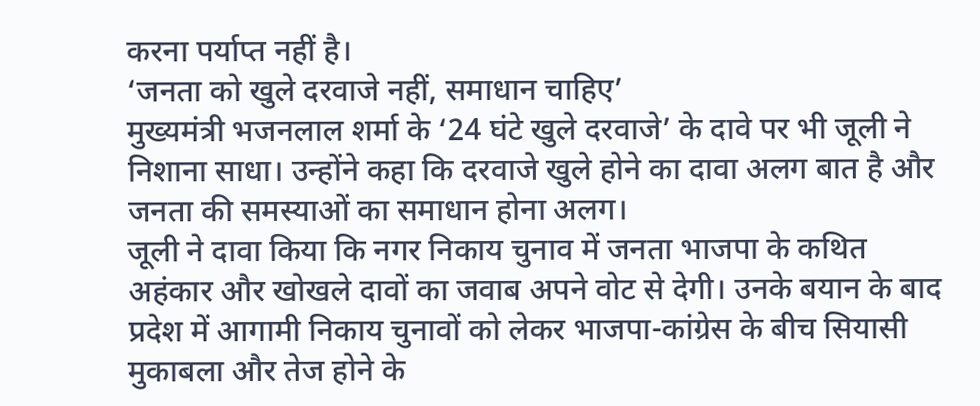करना पर्याप्त नहीं है।
‘जनता को खुले दरवाजे नहीं, समाधान चाहिए’
मुख्यमंत्री भजनलाल शर्मा के ‘24 घंटे खुले दरवाजे’ के दावे पर भी जूली ने निशाना साधा। उन्होंने कहा कि दरवाजे खुले होने का दावा अलग बात है और जनता की समस्याओं का समाधान होना अलग।
जूली ने दावा किया कि नगर निकाय चुनाव में जनता भाजपा के कथित अहंकार और खोखले दावों का जवाब अपने वोट से देगी। उनके बयान के बाद प्रदेश में आगामी निकाय चुनावों को लेकर भाजपा-कांग्रेस के बीच सियासी मुकाबला और तेज होने के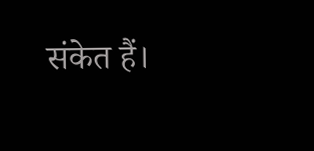संकेत हैं।